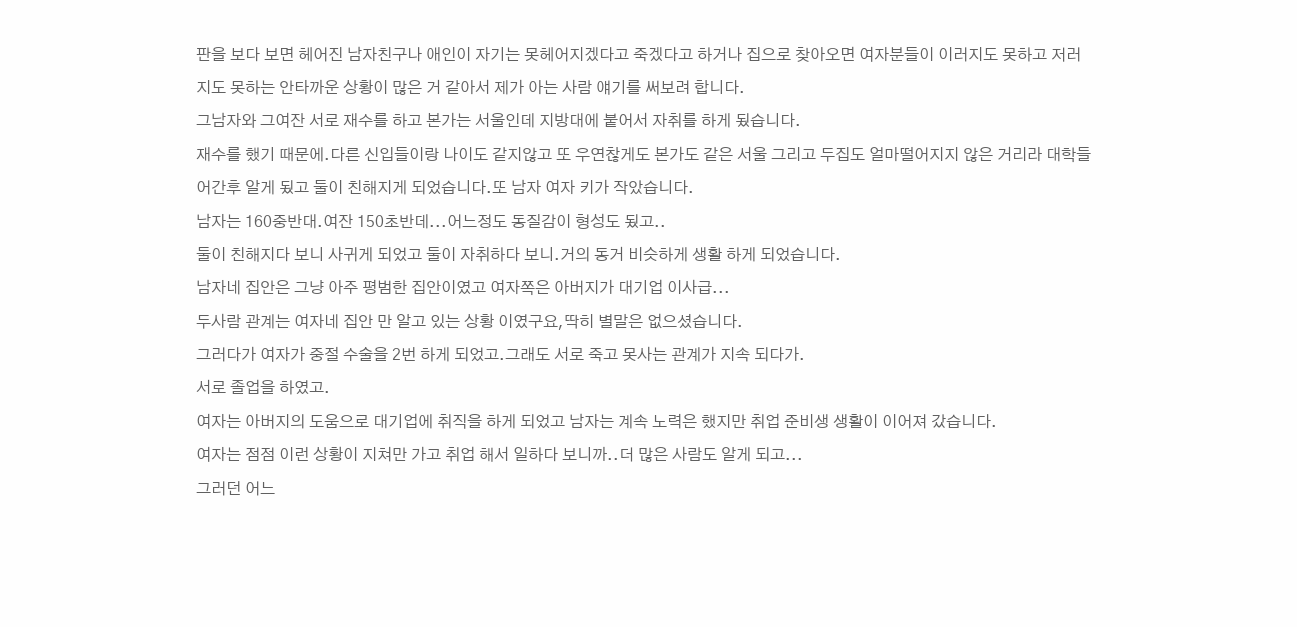판을 보다 보면 헤어진 남자친구나 애인이 자기는 못헤어지겠다고 죽겠다고 하거나 집으로 찾아오면 여자분들이 이러지도 못하고 저러지도 못하는 안타까운 상황이 많은 거 같아서 제가 아는 사람 얘기를 써보려 합니다.
그남자와 그여잔 서로 재수를 하고 본가는 서울인데 지방대에 붙어서 자취를 하게 됬습니다.
재수를 했기 때문에.다른 신입들이랑 나이도 같지않고 또 우연찮게도 본가도 같은 서울 그리고 두집도 얼마떨어지지 않은 거리라 대학들어간후 알게 됬고 둘이 친해지게 되었습니다.또 남자 여자 키가 작았습니다.
남자는 160중반대.여잔 150초반데...어느정도 동질감이 형성도 됬고..
둘이 친해지다 보니 사귀게 되었고 둘이 자취하다 보니.거의 동거 비슷하게 생활 하게 되었습니다.
남자네 집안은 그냥 아주 평범한 집안이였고 여자쪽은 아버지가 대기업 이사급...
두사람 관계는 여자네 집안 만 알고 있는 상황 이였구요,딱히 별말은 없으셨습니다.
그러다가 여자가 중절 수술을 2번 하게 되었고.그래도 서로 죽고 못사는 관계가 지속 되다가.
서로 졸업을 하였고.
여자는 아버지의 도움으로 대기업에 취직을 하게 되었고 남자는 계속 노력은 했지만 취업 준비생 생활이 이어져 갔습니다.
여자는 점점 이런 상황이 지쳐만 가고 취업 해서 일하다 보니까..더 많은 사람도 알게 되고...
그러던 어느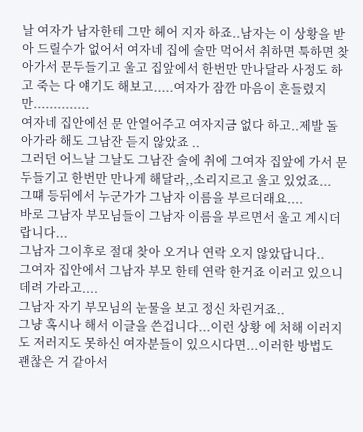날 여자가 남자한테 그만 헤어 지자 하죠..남자는 이 상황을 받아 드릴수가 없어서 여자네 집에 술만 먹어서 취하면 툭하면 찾아가서 문두들기고 울고 집앞에서 한번만 만나달라 사정도 하고 죽는 다 얘기도 해보고.....여자가 잠깐 마음이 흔들렸지만..............
여자네 집안에선 문 안열어주고 여자지금 없다 하고..제발 돌아가라 해도 그남잔 듣지 않았죠 ..
그러던 어느날 그날도 그남잔 술에 취에 그여자 집앞에 가서 문두들기고 한번만 만나게 해달라,,소리지르고 울고 있었죠...
그떄 등뒤에서 누군가가 그남자 이름을 부르더래요....
바로 그남자 부모님들이 그남자 이름을 부르면서 울고 계시더랍니다...
그남자 그이후로 절대 찾아 오거나 연락 오지 않았답니다..
그여자 집안에서 그남자 부모 한테 연락 한거죠 이러고 있으니 데려 가라고....
그남자 자기 부모님의 눈물을 보고 정신 차린거죠..
그냥 혹시나 해서 이글을 쓴겁니다...이런 상황 에 처해 이러지도 저러지도 못하신 여자분들이 있으시다면...이러한 방법도 괜찮은 거 같아서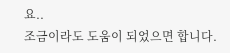요..
조금이라도 도움이 되었으면 합니다.